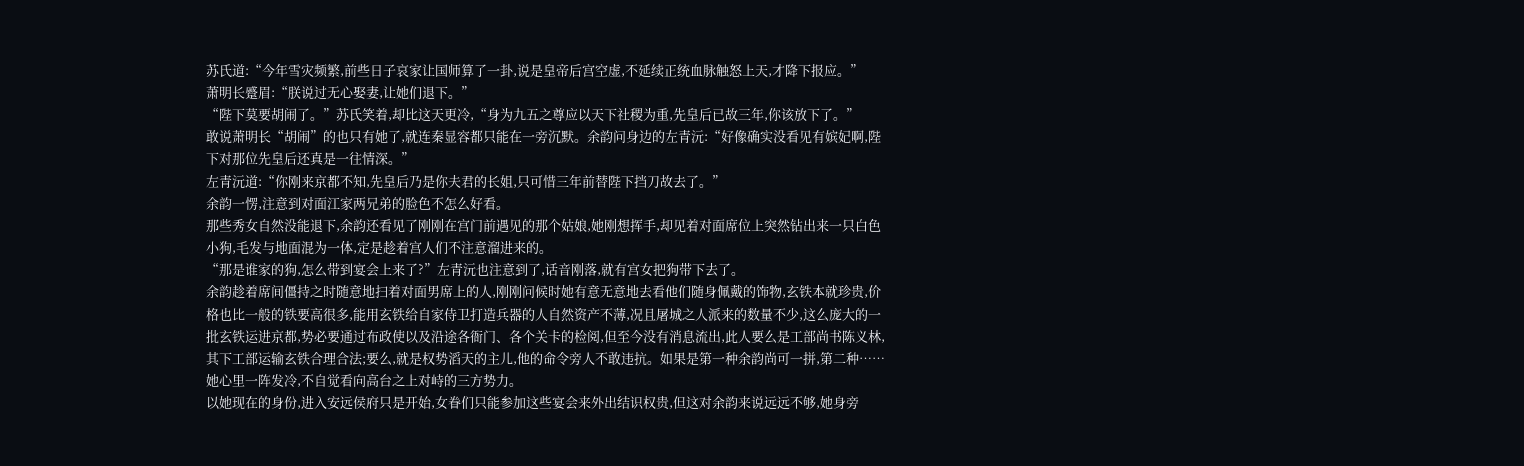苏氏道:“今年雪灾频繁,前些日子哀家让国师算了一卦,说是皇帝后宫空虚,不延续正统血脉触怒上天,才降下报应。”
萧明长蹙眉:“朕说过无心娶妻,让她们退下。”
“陛下莫要胡闹了。”苏氏笑着,却比这天更冷,“身为九五之尊应以天下社稷为重,先皇后已故三年,你该放下了。”
敢说萧明长“胡闹”的也只有她了,就连秦显容都只能在一旁沉默。余韵问身边的左青沅:“好像确实没看见有嫔妃啊,陛下对那位先皇后还真是一往情深。”
左青沅道:“你刚来京都不知,先皇后乃是你夫君的长姐,只可惜三年前替陛下挡刀故去了。”
余韵一愣,注意到对面江家两兄弟的脸色不怎么好看。
那些秀女自然没能退下,余韵还看见了刚刚在宫门前遇见的那个姑娘,她刚想挥手,却见着对面席位上突然钻出来一只白色小狗,毛发与地面混为一体,定是趁着宫人们不注意溜进来的。
“那是谁家的狗,怎么带到宴会上来了?”左青沅也注意到了,话音刚落,就有宫女把狗带下去了。
余韵趁着席间僵持之时随意地扫着对面男席上的人,刚刚问候时她有意无意地去看他们随身佩戴的饰物,玄铁本就珍贵,价格也比一般的铁要高很多,能用玄铁给自家侍卫打造兵器的人自然资产不薄,况且屠城之人派来的数量不少,这么庞大的一批玄铁运进京都,势必要通过布政使以及沿途各衙门、各个关卡的检阅,但至今没有消息流出,此人要么是工部尚书陈义林,其下工部运输玄铁合理合法;要么,就是权势滔天的主儿,他的命令旁人不敢违抗。如果是第一种余韵尚可一拼,第二种……她心里一阵发冷,不自觉看向高台之上对峙的三方势力。
以她现在的身份,进入安远侯府只是开始,女眷们只能参加这些宴会来外出结识权贵,但这对余韵来说远远不够,她身旁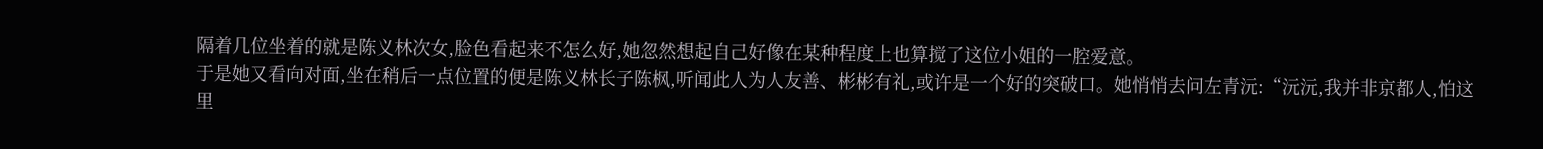隔着几位坐着的就是陈义林次女,脸色看起来不怎么好,她忽然想起自己好像在某种程度上也算搅了这位小姐的一腔爱意。
于是她又看向对面,坐在稍后一点位置的便是陈义林长子陈枫,听闻此人为人友善、彬彬有礼,或许是一个好的突破口。她悄悄去问左青沅:“沅沅,我并非京都人,怕这里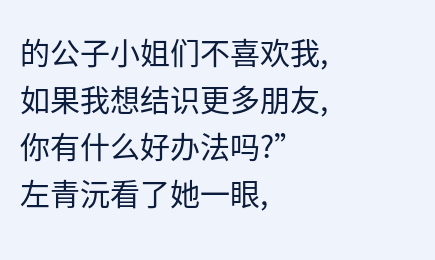的公子小姐们不喜欢我,如果我想结识更多朋友,你有什么好办法吗?”
左青沅看了她一眼,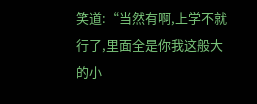笑道:“当然有啊,上学不就行了,里面全是你我这般大的小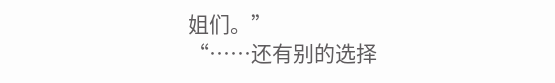姐们。”
“……还有别的选择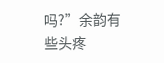吗?”余韵有些头疼